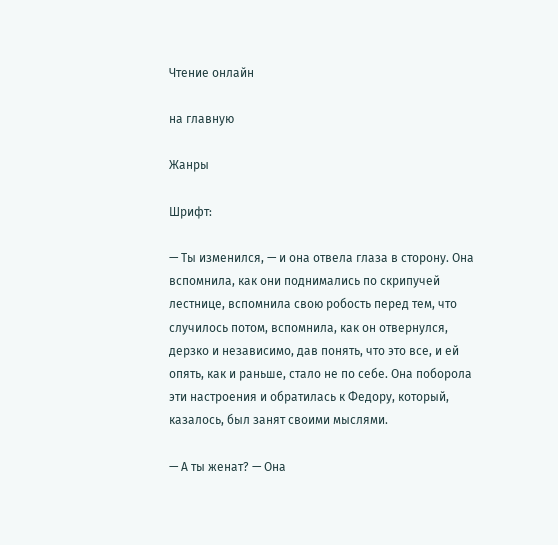Чтение онлайн

на главную

Жанры

Шрифт:

— Ты изменился, — и она отвела глаза в сторону. Она вспомнила, как они поднимались по скрипучей лестнице, вспомнила свою робость перед тем, что случилось потом, вспомнила, как он отвернулся, дерзко и независимо, дав понять, что это все, и ей опять, как и раньше, стало не по себе. Она поборола эти настроения и обратилась к Федору, который, казалось, был занят своими мыслями.

— А ты женат? — Она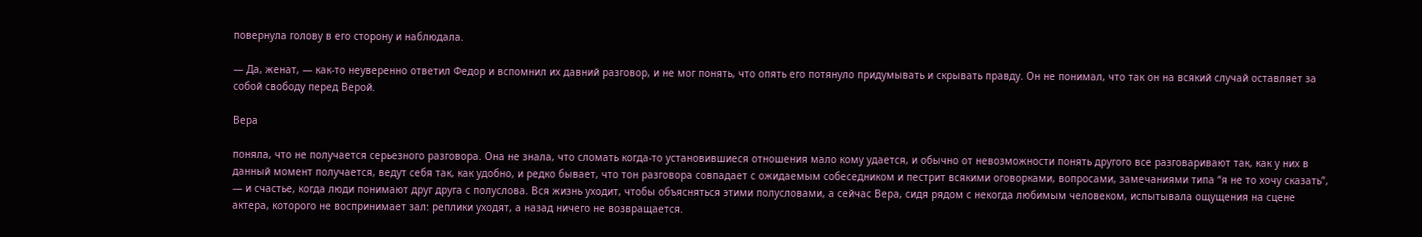повернула голову в его сторону и наблюдала.

— Да, женат, — как-то неуверенно ответил Федор и вспомнил их давний разговор, и не мог понять, что опять его потянуло придумывать и скрывать правду. Он не понимал, что так он на всякий случай оставляет за собой свободу перед Верой.

Вера

поняла, что не получается серьезного разговора. Она не знала, что сломать когда-то установившиеся отношения мало кому удается, и обычно от невозможности понять другого все разговаривают так, как у них в данный момент получается, ведут себя так, как удобно, и редко бывает, что тон разговора совпадает с ожидаемым собеседником и пестрит всякими оговорками, вопросами, замечаниями типа “я не то хочу сказать”, — и счастье, когда люди понимают друг друга с полуслова. Вся жизнь уходит, чтобы объясняться этими полусловами, а сейчас Вера, сидя рядом с некогда любимым человеком, испытывала ощущения на сцене актера, которого не воспринимает зал: реплики уходят, а назад ничего не возвращается.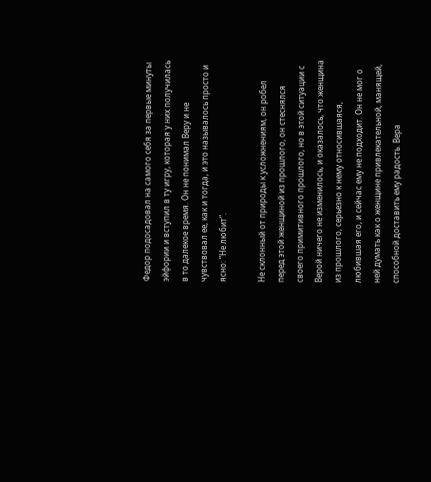Федор подосадовал на самого себя за первые минуты эйфории и вступил в ту игру, которая у них получилась в то далекое время. Он не понимал Веру и не чувствовал ее, как и тогда, и это называлось просто и ясно: “Не любит”.

Не склонный от природы к усложнениям, он робел перед этой женщиной из прошлого, он стеснялся своего примитивного прошлого, но в этой ситуации с Верой ничего не изменилось, и оказалось, что женщина из прошлого, серьезно к нему относившаяся, любившая его, и сейчас ему не подходит. Он не мог о ней думать как о женщине привлекательной, манящей, способной доставить ему радость. Вера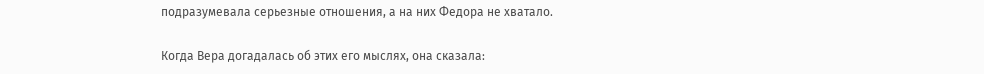подразумевала серьезные отношения, а на них Федора не хватало.

Когда Вера догадалась об этих его мыслях, она сказала: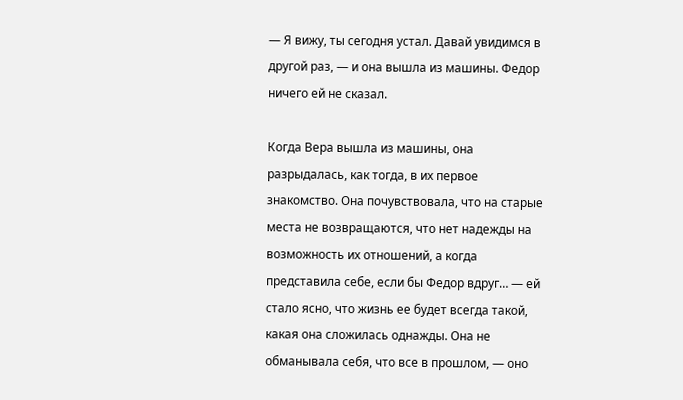— Я вижу, ты сегодня устал. Давай увидимся в другой раз, — и она вышла из машины. Федор ничего ей не сказал.

Когда Вера вышла из машины, она разрыдалась, как тогда, в их первое знакомство. Она почувствовала, что на старые места не возвращаются, что нет надежды на возможность их отношений, а когда представила себе, если бы Федор вдруг… — ей стало ясно, что жизнь ее будет всегда такой, какая она сложилась однажды. Она не обманывала себя, что все в прошлом, — оно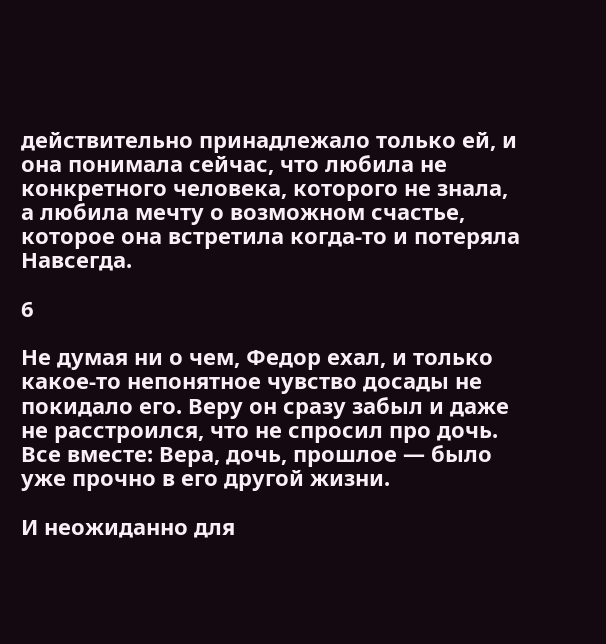действительно принадлежало только ей, и она понимала сейчас, что любила не конкретного человека, которого не знала, а любила мечту о возможном счастье, которое она встретила когда-то и потеряла Навсегда.

6

Не думая ни о чем, Федор ехал, и только какое-то непонятное чувство досады не покидало его. Веру он сразу забыл и даже не расстроился, что не спросил про дочь. Все вместе: Вера, дочь, прошлое — было уже прочно в его другой жизни.

И неожиданно для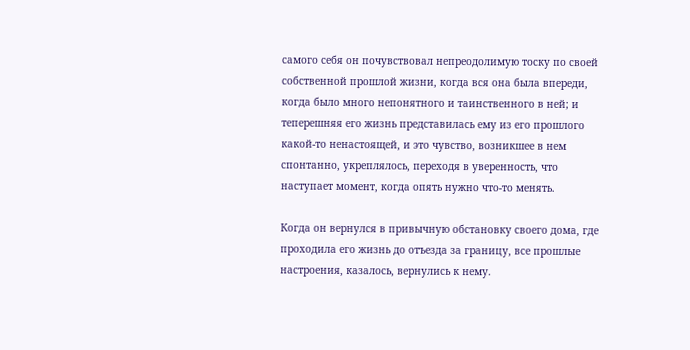самого себя он почувствовал непреодолимую тоску по своей собственной прошлой жизни, когда вся она была впереди, когда было много непонятного и таинственного в ней; и теперешняя его жизнь представилась ему из его прошлого какой-то ненастоящей, и это чувство, возникшее в нем спонтанно, укреплялось, переходя в уверенность, что наступает момент, когда опять нужно что-то менять.

Когда он вернулся в привычную обстановку своего дома, где проходила его жизнь до отъезда за границу, все прошлые настроения, казалось, вернулись к нему.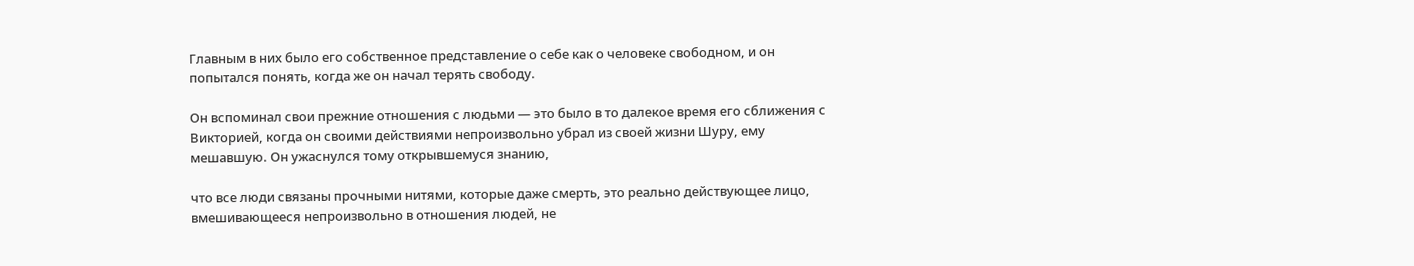Главным в них было его собственное представление о себе как о человеке свободном, и он попытался понять, когда же он начал терять свободу.

Он вспоминал свои прежние отношения с людьми — это было в то далекое время его сближения с Викторией, когда он своими действиями непроизвольно убрал из своей жизни Шуру, ему мешавшую. Он ужаснулся тому открывшемуся знанию,

что все люди связаны прочными нитями, которые даже смерть, это реально действующее лицо, вмешивающееся непроизвольно в отношения людей, не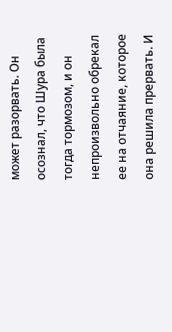может разорвать. Он осознал, что Шура была тогда тормозом, и он непроизвольно обрекал ее на отчаяние, которое она решила прервать. И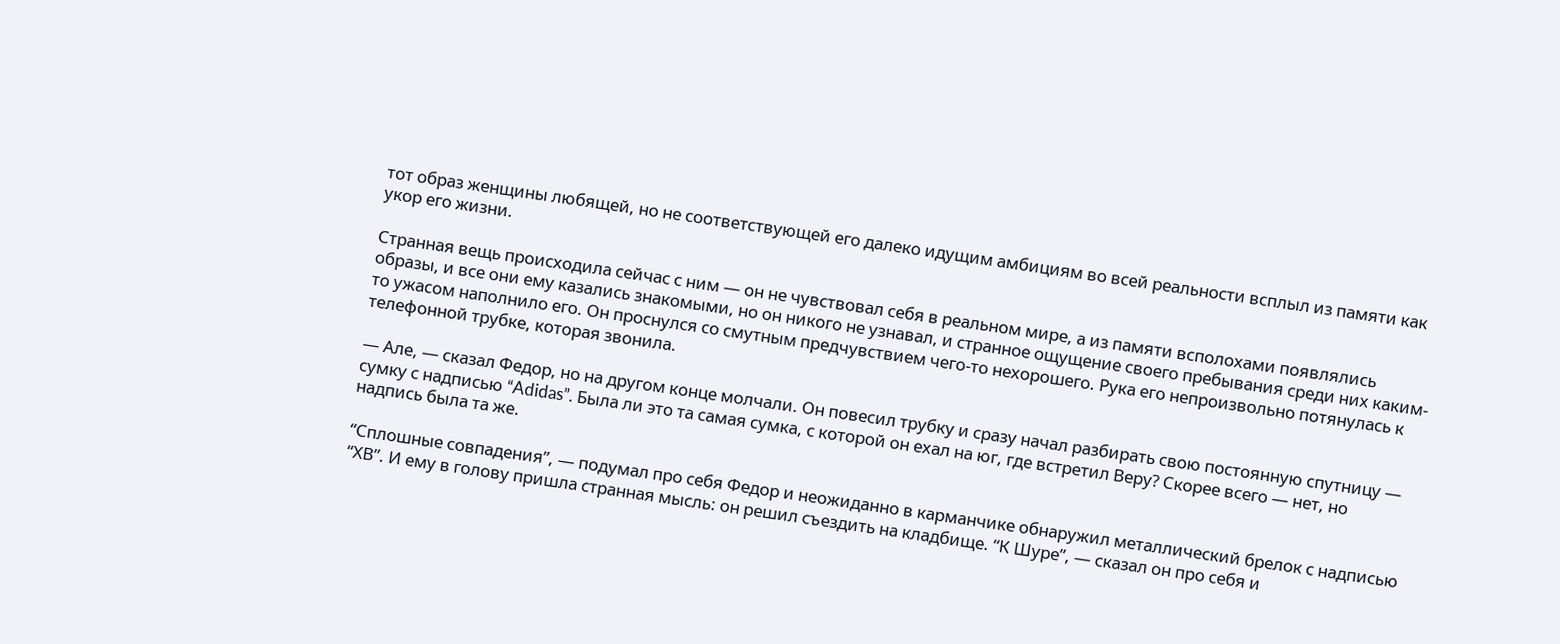тот образ женщины любящей, но не соответствующей его далеко идущим амбициям во всей реальности всплыл из памяти как укор его жизни.

Странная вещь происходила сейчас с ним — он не чувствовал себя в реальном мире, а из памяти всполохами появлялись образы, и все они ему казались знакомыми, но он никого не узнавал, и странное ощущение своего пребывания среди них каким-то ужасом наполнило его. Он проснулся со смутным предчувствием чего-то нехорошего. Рука его непроизвольно потянулась к телефонной трубке, которая звонила.

— Але, — сказал Федор, но на другом конце молчали. Он повесил трубку и сразу начал разбирать свою постоянную спутницу — сумку с надписью “Adidas”. Была ли это та самая сумка, с которой он ехал на юг, где встретил Веру? Скорее всего — нет, но надпись была та же.

“Сплошные совпадения”, — подумал про себя Федор и неожиданно в карманчике обнаружил металлический брелок с надписью “ХВ”. И ему в голову пришла странная мысль: он решил съездить на кладбище. “К Шуре”, — сказал он про себя и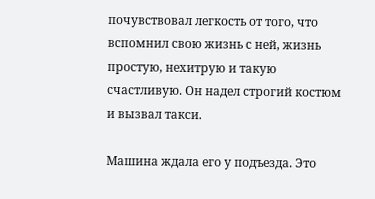почувствовал легкость от того, что вспомнил свою жизнь с ней, жизнь простую, нехитрую и такую счастливую. Он надел строгий костюм и вызвал такси.

Машина ждала его у подъезда. Это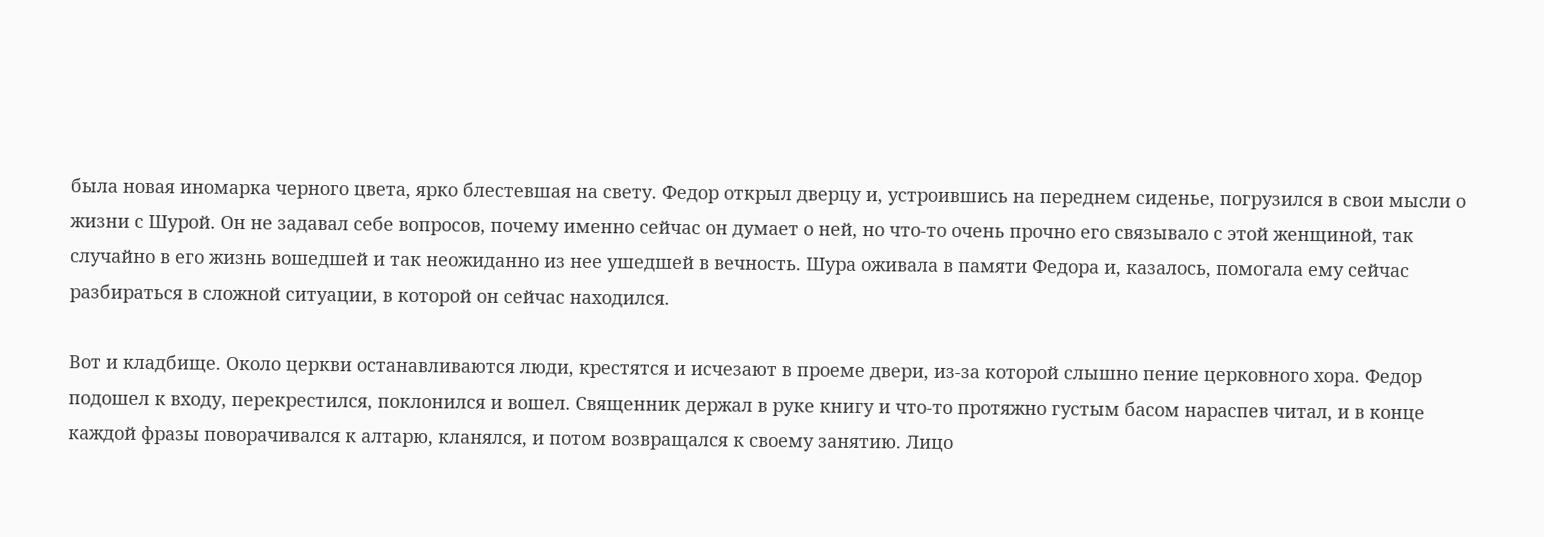была новая иномарка черного цвета, ярко блестевшая на свету. Федор открыл дверцу и, устроившись на переднем сиденье, погрузился в свои мысли о жизни с Шурой. Он не задавал себе вопросов, почему именно сейчас он думает о ней, но что-то очень прочно его связывало с этой женщиной, так случайно в его жизнь вошедшей и так неожиданно из нее ушедшей в вечность. Шура оживала в памяти Федора и, казалось, помогала ему сейчас разбираться в сложной ситуации, в которой он сейчас находился.

Вот и кладбище. Около церкви останавливаются люди, крестятся и исчезают в проеме двери, из-за которой слышно пение церковного хора. Федор подошел к входу, перекрестился, поклонился и вошел. Священник держал в руке книгу и что-то протяжно густым басом нараспев читал, и в конце каждой фразы поворачивался к алтарю, кланялся, и потом возвращался к своему занятию. Лицо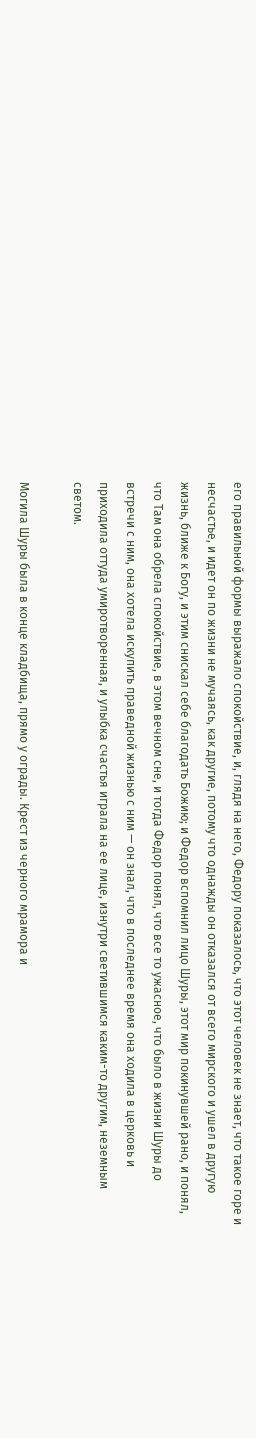его правильной формы выражало спокойствие, и, глядя на него, Федору показалось, что этот человек не знает, что такое горе и несчастье, и идет он по жизни не мучаясь, как другие, потому что однажды он отказался от всего мирского и ушел в другую жизнь, ближе к Богу, и этим снискал себе благодать Божию; и Федор вспомнил лицо Шуры, этот мир покинувшей рано, и понял, что Там она обрела спокойствие, в этом вечном сне, и тогда Федор понял, что все то ужасное, что было в жизни Шуры до встречи с ним, она хотела искупить праведной жизнью с ним — он знал, что в последнее время она ходила в церковь и приходила оттуда умиротворенная, и улыбка счастья играла на ее лице, изнутри светившимся каким-то другим, неземным светом.

Могила Шуры была в конце кладбища, прямо у ограды. Крест из черного мрамора и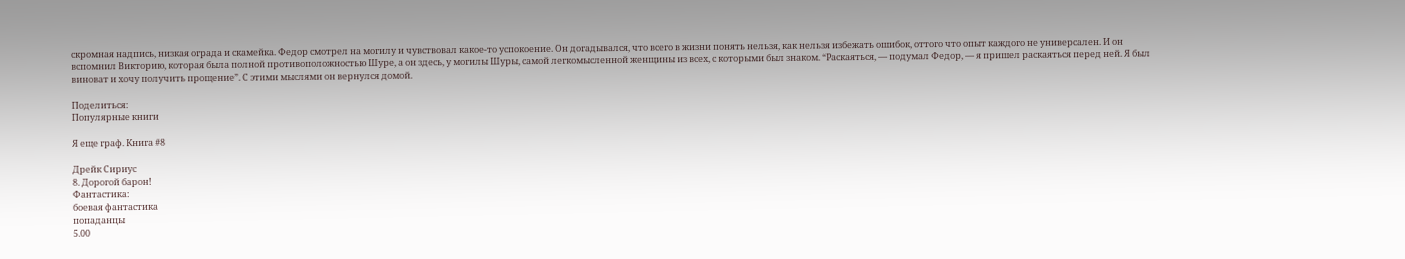скромная надпись, низкая ограда и скамейка. Федор смотрел на могилу и чувствовал какое-то успокоение. Он догадывался, что всего в жизни понять нельзя, как нельзя избежать ошибок, оттого что опыт каждого не универсален. И он вспомнил Викторию, которая была полной противоположностью Шуре, а он здесь, у могилы Шуры, самой легкомысленной женщины из всех, с которыми был знаком. “Раскаяться, — подумал Федор, — я пришел раскаяться перед ней. Я был виноват и хочу получить прощение”. С этими мыслями он вернулся домой.

Поделиться:
Популярные книги

Я еще граф. Книга #8

Дрейк Сириус
8. Дорогой барон!
Фантастика:
боевая фантастика
попаданцы
5.00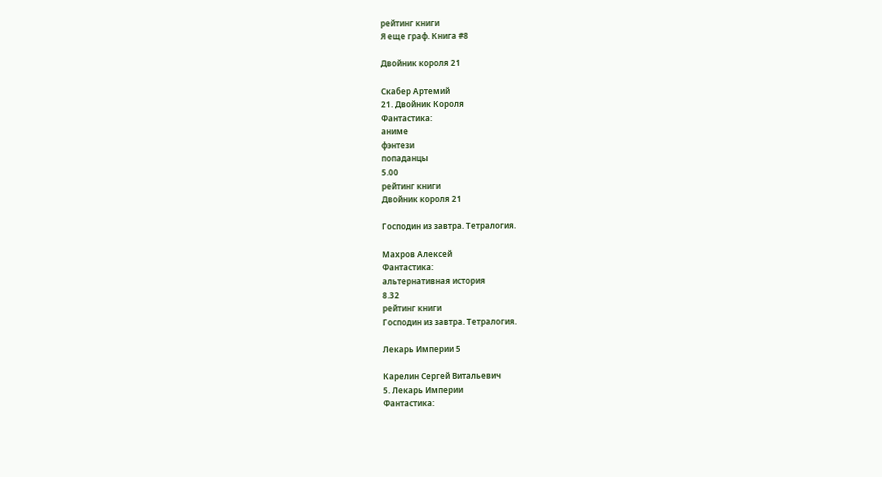рейтинг книги
Я еще граф. Книга #8

Двойник короля 21

Скабер Артемий
21. Двойник Короля
Фантастика:
аниме
фэнтези
попаданцы
5.00
рейтинг книги
Двойник короля 21

Господин из завтра. Тетралогия.

Махров Алексей
Фантастика:
альтернативная история
8.32
рейтинг книги
Господин из завтра. Тетралогия.

Лекарь Империи 5

Карелин Сергей Витальевич
5. Лекарь Империи
Фантастика: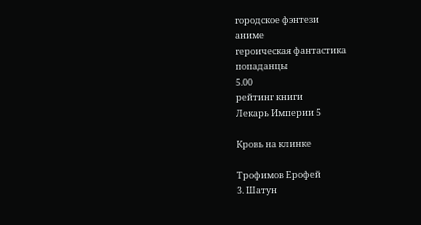городское фэнтези
аниме
героическая фантастика
попаданцы
5.00
рейтинг книги
Лекарь Империи 5

Кровь на клинке

Трофимов Ерофей
3. Шатун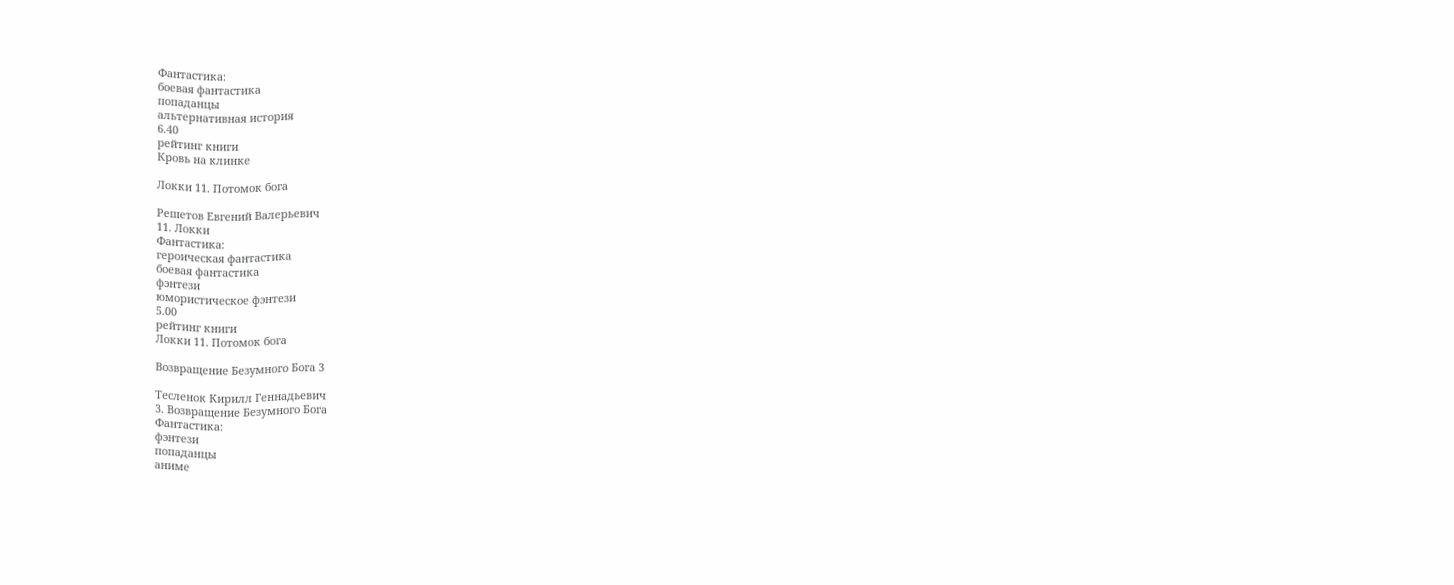Фантастика:
боевая фантастика
попаданцы
альтернативная история
6.40
рейтинг книги
Кровь на клинке

Локки 11. Потомок бога

Решетов Евгений Валерьевич
11. Локки
Фантастика:
героическая фантастика
боевая фантастика
фэнтези
юмористическое фэнтези
5.00
рейтинг книги
Локки 11. Потомок бога

Возвращение Безумного Бога 3

Тесленок Кирилл Геннадьевич
3. Возвращение Безумного Бога
Фантастика:
фэнтези
попаданцы
аниме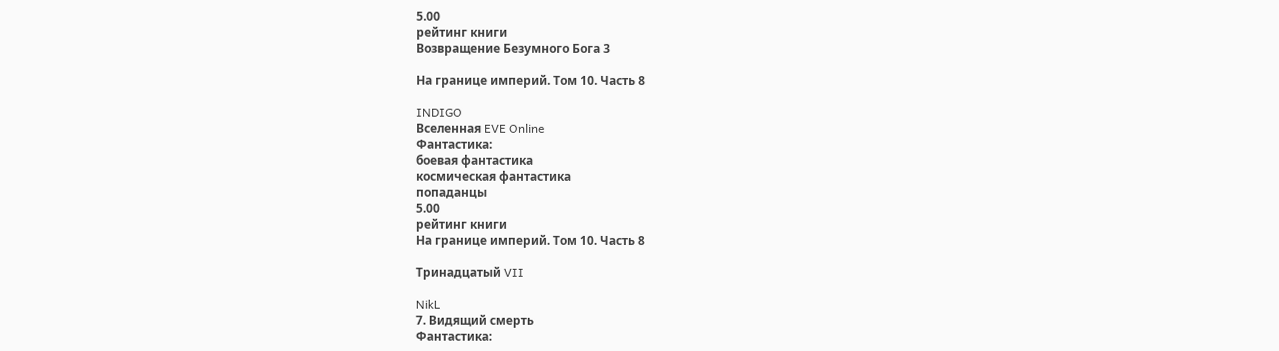5.00
рейтинг книги
Возвращение Безумного Бога 3

На границе империй. Том 10. Часть 8

INDIGO
Вселенная EVE Online
Фантастика:
боевая фантастика
космическая фантастика
попаданцы
5.00
рейтинг книги
На границе империй. Том 10. Часть 8

Тринадцатый VII

NikL
7. Видящий смерть
Фантастика: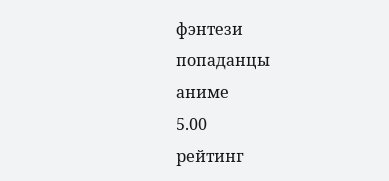фэнтези
попаданцы
аниме
5.00
рейтинг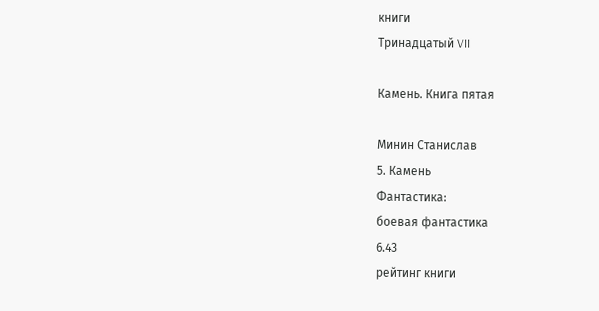книги
Тринадцатый VII

Камень. Книга пятая

Минин Станислав
5. Камень
Фантастика:
боевая фантастика
6.43
рейтинг книги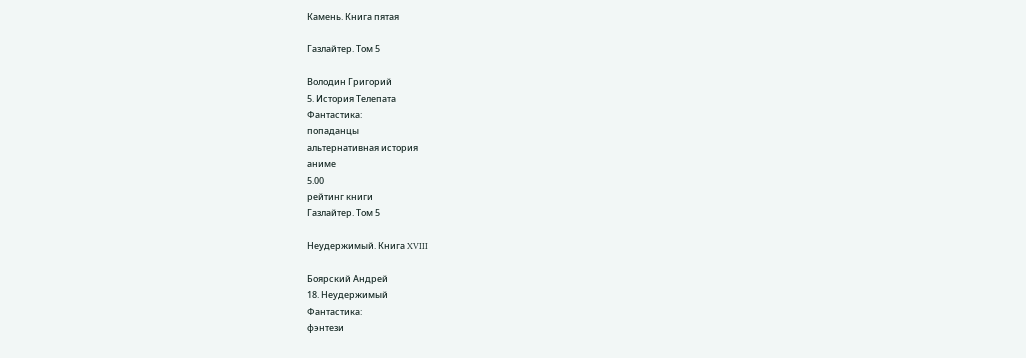Камень. Книга пятая

Газлайтер. Том 5

Володин Григорий
5. История Телепата
Фантастика:
попаданцы
альтернативная история
аниме
5.00
рейтинг книги
Газлайтер. Том 5

Неудержимый. Книга XVIII

Боярский Андрей
18. Неудержимый
Фантастика:
фэнтези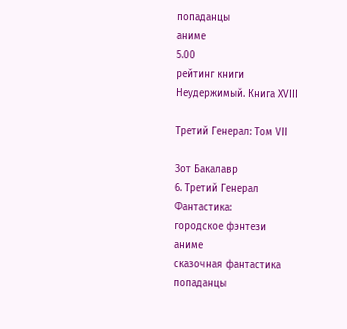попаданцы
аниме
5.00
рейтинг книги
Неудержимый. Книга XVIII

Третий Генерал: Том VII

Зот Бакалавр
6. Третий Генерал
Фантастика:
городское фэнтези
аниме
сказочная фантастика
попаданцы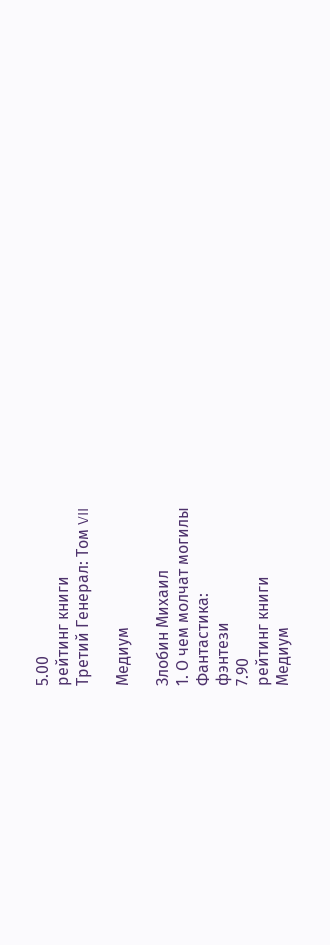5.00
рейтинг книги
Третий Генерал: Том VII

Медиум

Злобин Михаил
1. О чем молчат могилы
Фантастика:
фэнтези
7.90
рейтинг книги
Медиум